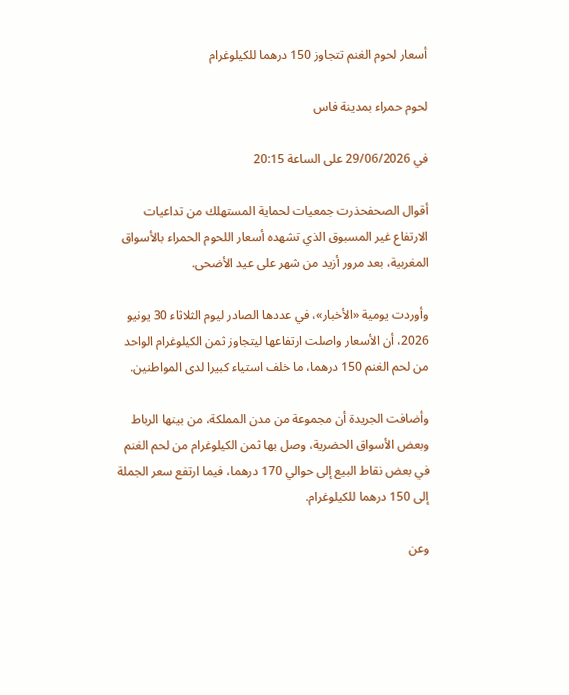أسعار لحوم الغنم تتجاوز 150 درهما للكيلوغرام

لحوم حمراء بمدينة فاس

في 29/06/2026 على الساعة 20:15

أقوال الصحفحذرت جمعيات لحماية المستهلك من تداعيات الارتفاع غير المسبوق الذي تشهده أسعار اللحوم الحمراء بالأسواق المغربية، بعد مرور أزيد من شهر على عيد الأضحى.

وأوردت يومية «الأخبار»، في عددها الصادر ليوم الثلاثاء 30 يونيو 2026، أن الأسعار واصلت ارتفاعها ليتجاوز ثمن الكيلوغرام الواحد من لحم الغنم 150 درهما، ما خلف استياء كبيرا لدى المواطنين.

وأضافت الجريدة أن مجموعة من مدن المملكة، من بينها الرباط وبعض الأسواق الحضرية، وصل بها ثمن الكيلوغرام من لحم الغنم في بعض نقاط البيع إلى حوالي 170 درهما، فيما ارتفع سعر الجملة إلى 150 درهما للكيلوغرام.

وعن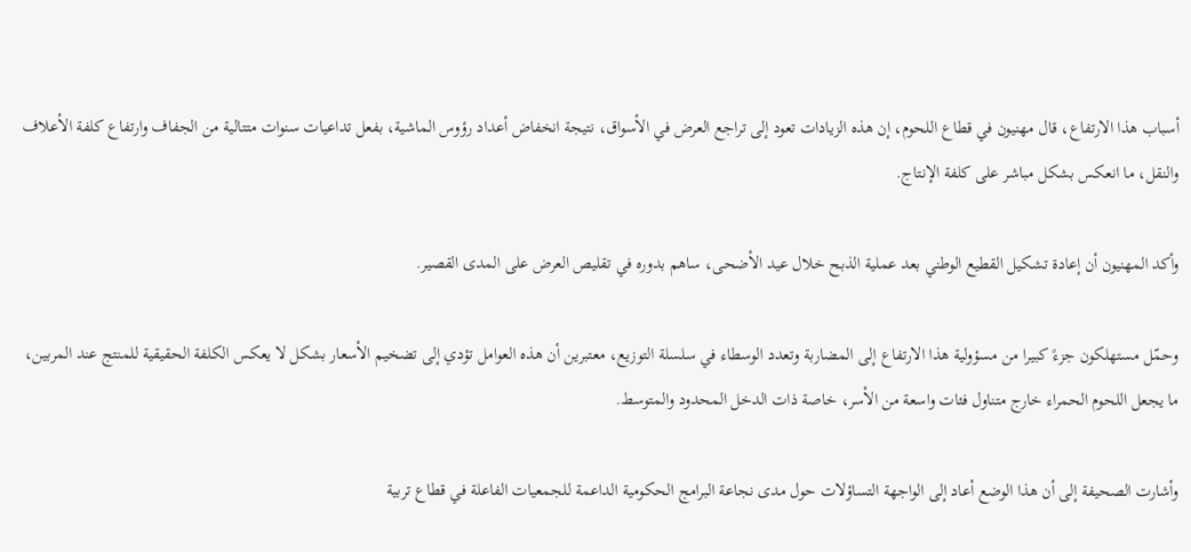أسباب هذا الارتفاع، قال مهنيون في قطاع اللحوم، إن هذه الزيادات تعود إلى تراجع العرض في الأسواق، نتيجة انخفاض أعداد رؤوس الماشية، بفعل تداعيات سنوات متتالية من الجفاف وارتفاع كلفة الأعلاف والنقل، ما انعكس بشكل مباشر على كلفة الإنتاج.

وأكد المهنيون أن إعادة تشكيل القطيع الوطني بعد عملية الذبح خلال عيد الأضحى، ساهم بدوره في تقليص العرض على المدى القصير.

وحمّل مستهلكون جزءً كبيرا من مسؤولية هذا الارتفاع إلى المضاربة وتعدد الوسطاء في سلسلة التوزيع، معتبرين أن هذه العوامل تؤدي إلى تضخيم الأسعار بشكل لا يعكس الكلفة الحقيقية للمنتج عند المربين، ما يجعل اللحوم الحمراء خارج متناول فئات واسعة من الأسر، خاصة ذات الدخل المحدود والمتوسط.

وأشارت الصحيفة إلى أن هذا الوضع أعاد إلى الواجهة التساؤلات حول مدى نجاعة البرامج الحكومية الداعمة للجمعيات الفاعلة في قطاع تربية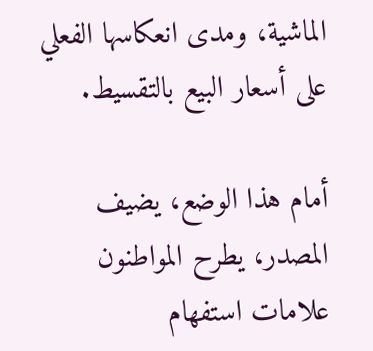الماشية، ومدى انعكاسها الفعلي على أسعار البيع بالتقسيط.

أمام هذا الوضع، يضيف المصدر، يطرح المواطنون علامات استفهام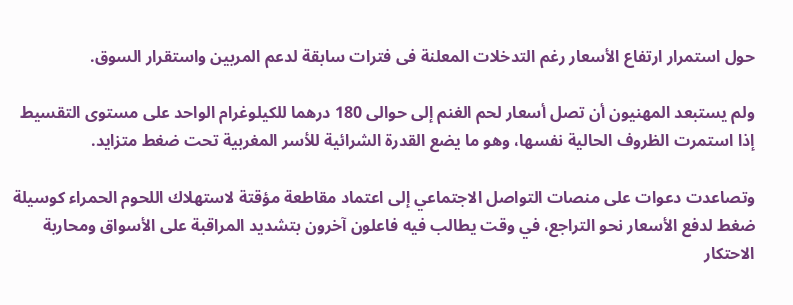حول استمرار ارتفاع الأسعار رغم التدخلات المعلنة فى فترات سابقة لدعم المربين واستقرار السوق.

ولم يستبعد المهنيون أن تصل أسعار لحم الغنم إلى حوالى 180 درهما للكيلوغرام الواحد على مستوى التقسيط إذا استمرت الظروف الحالية نفسها، وهو ما يضع القدرة الشرائية للأسر المغربية تحت ضغط متزايد.

وتصاعدت دعوات على منصات التواصل الاجتماعي إلى اعتماد مقاطعة مؤقتة لاستهلاك اللحوم الحمراء كوسيلة ضغط لدفع الأسعار نحو التراجع، في وقت يطالب فيه فاعلون آخرون بتشديد المراقبة على الأسواق ومحاربة الاحتكار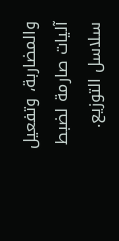والمضاربة، وتفعيل آليات صارمة لضبط سلاسل التوزيع.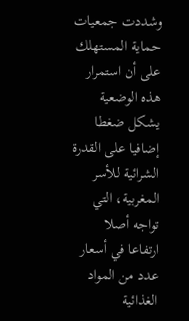وشددت جمعيات حماية المستهلك على أن استمرار هذه الوضعية يشكل ضغطا إضافيا على القدرة الشرائية للأسر المغربية، التي تواجه أصلا ارتفاعا في أسعار عدد من المواد الغذائية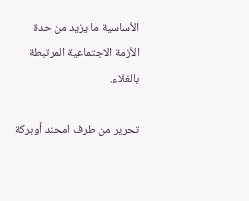الأساسية ما يزيد من حدة الأزمة الاجتماعية المرتبطة بالغلاء.

تحرير من طرف امحند أوبركة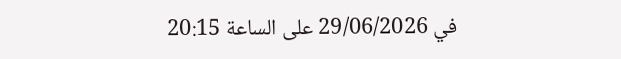في 29/06/2026 على الساعة 20:15